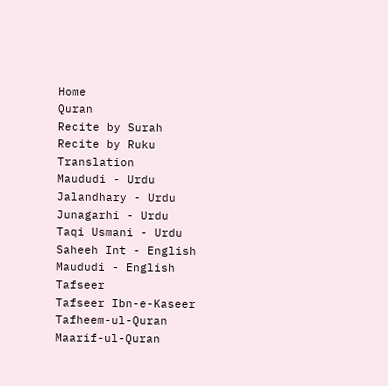Home
Quran
Recite by Surah
Recite by Ruku
Translation
Maududi - Urdu
Jalandhary - Urdu
Junagarhi - Urdu
Taqi Usmani - Urdu
Saheeh Int - English
Maududi - English
Tafseer
Tafseer Ibn-e-Kaseer
Tafheem-ul-Quran
Maarif-ul-Quran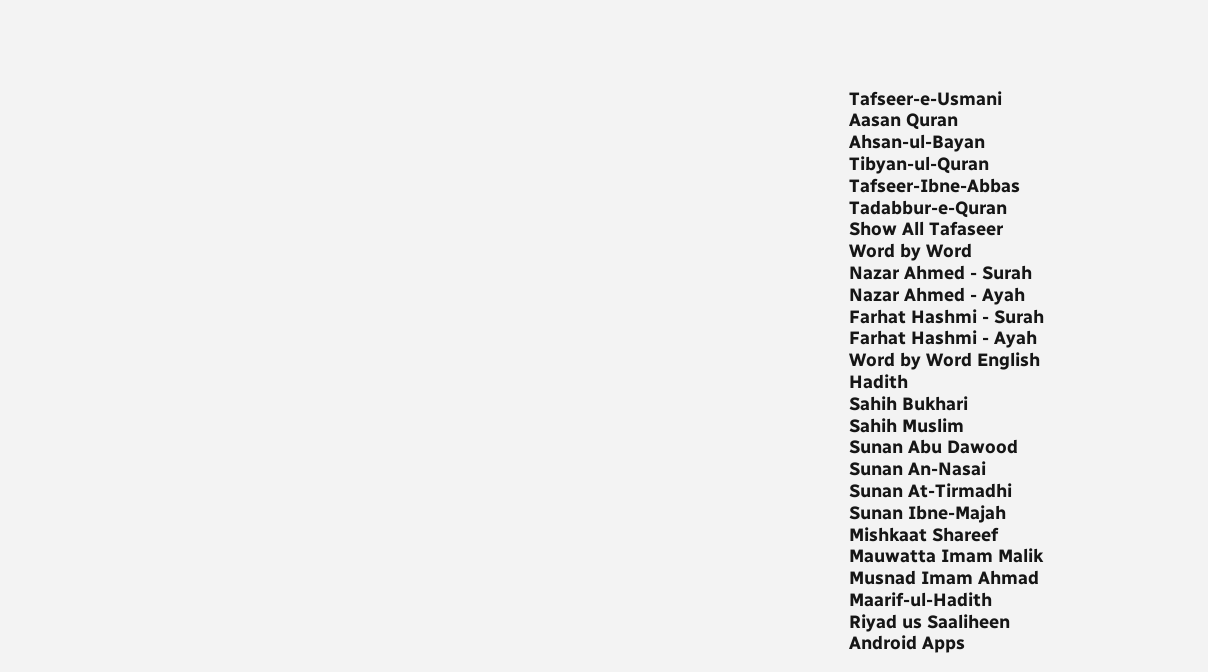Tafseer-e-Usmani
Aasan Quran
Ahsan-ul-Bayan
Tibyan-ul-Quran
Tafseer-Ibne-Abbas
Tadabbur-e-Quran
Show All Tafaseer
Word by Word
Nazar Ahmed - Surah
Nazar Ahmed - Ayah
Farhat Hashmi - Surah
Farhat Hashmi - Ayah
Word by Word English
Hadith
Sahih Bukhari
Sahih Muslim
Sunan Abu Dawood
Sunan An-Nasai
Sunan At-Tirmadhi
Sunan Ibne-Majah
Mishkaat Shareef
Mauwatta Imam Malik
Musnad Imam Ahmad
Maarif-ul-Hadith
Riyad us Saaliheen
Android Apps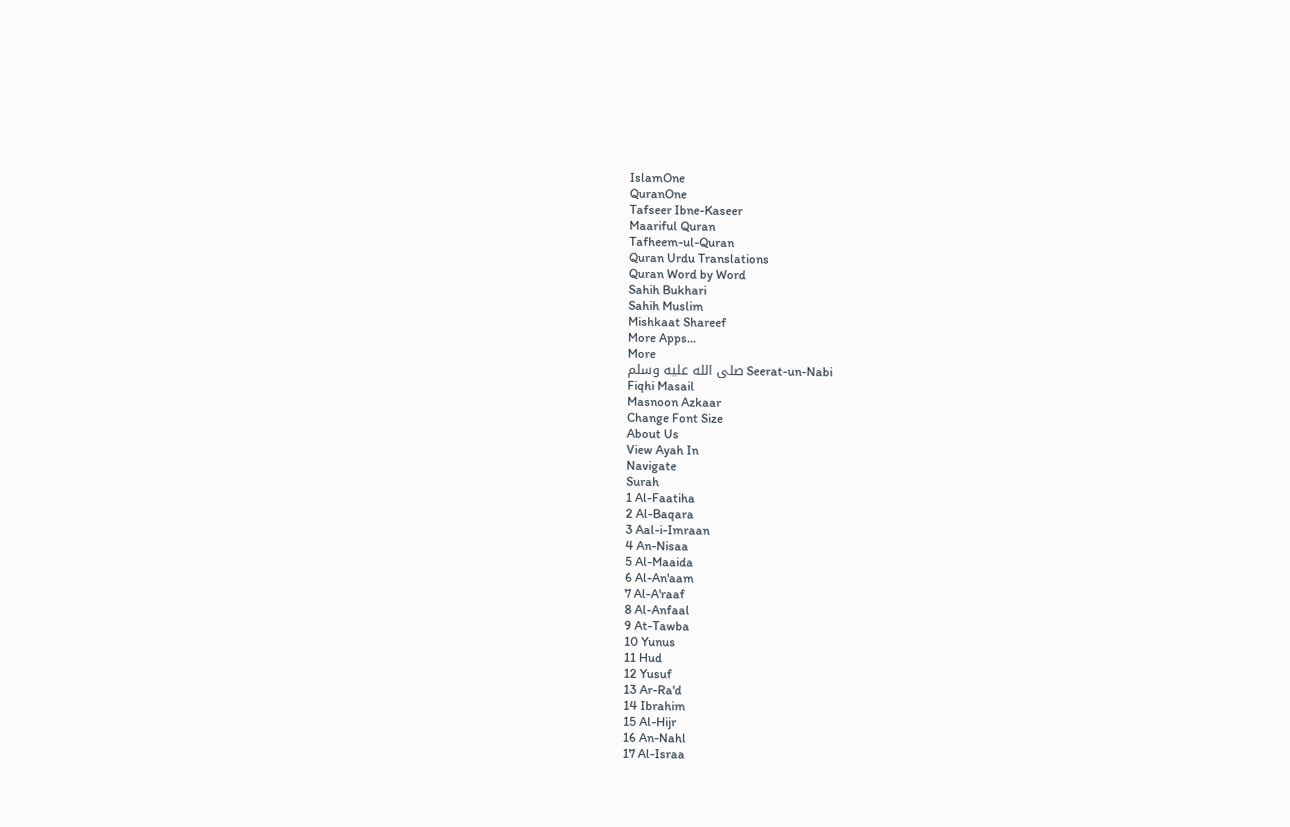IslamOne
QuranOne
Tafseer Ibne-Kaseer
Maariful Quran
Tafheem-ul-Quran
Quran Urdu Translations
Quran Word by Word
Sahih Bukhari
Sahih Muslim
Mishkaat Shareef
More Apps...
More
Seerat-un-Nabi صلى الله عليه وسلم
Fiqhi Masail
Masnoon Azkaar
Change Font Size
About Us
View Ayah In
Navigate
Surah
1 Al-Faatiha
2 Al-Baqara
3 Aal-i-Imraan
4 An-Nisaa
5 Al-Maaida
6 Al-An'aam
7 Al-A'raaf
8 Al-Anfaal
9 At-Tawba
10 Yunus
11 Hud
12 Yusuf
13 Ar-Ra'd
14 Ibrahim
15 Al-Hijr
16 An-Nahl
17 Al-Israa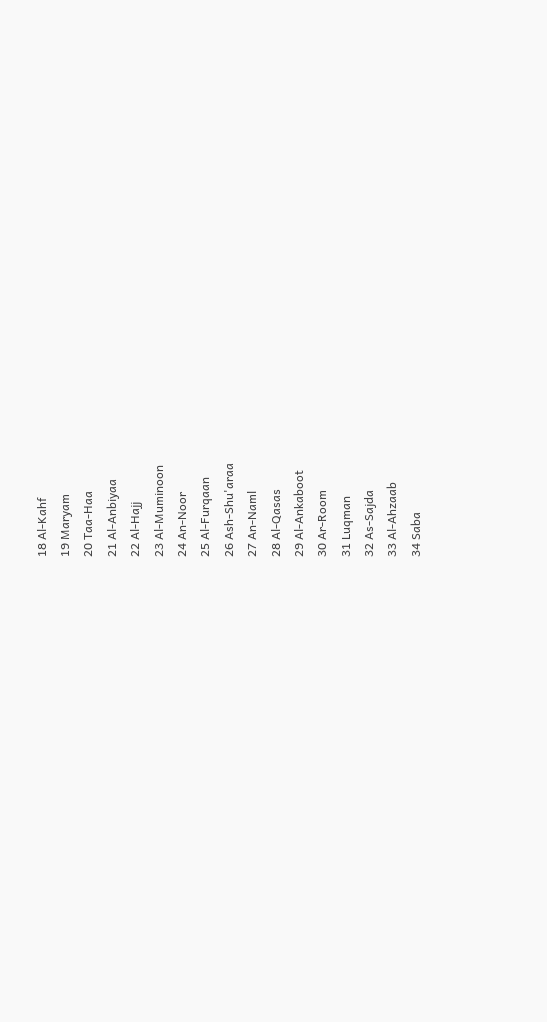18 Al-Kahf
19 Maryam
20 Taa-Haa
21 Al-Anbiyaa
22 Al-Hajj
23 Al-Muminoon
24 An-Noor
25 Al-Furqaan
26 Ash-Shu'araa
27 An-Naml
28 Al-Qasas
29 Al-Ankaboot
30 Ar-Room
31 Luqman
32 As-Sajda
33 Al-Ahzaab
34 Saba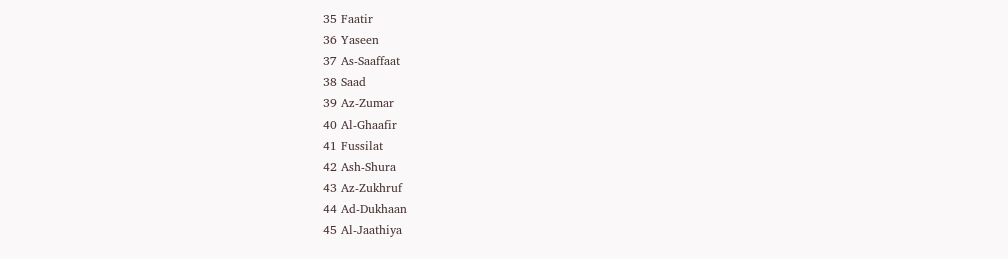35 Faatir
36 Yaseen
37 As-Saaffaat
38 Saad
39 Az-Zumar
40 Al-Ghaafir
41 Fussilat
42 Ash-Shura
43 Az-Zukhruf
44 Ad-Dukhaan
45 Al-Jaathiya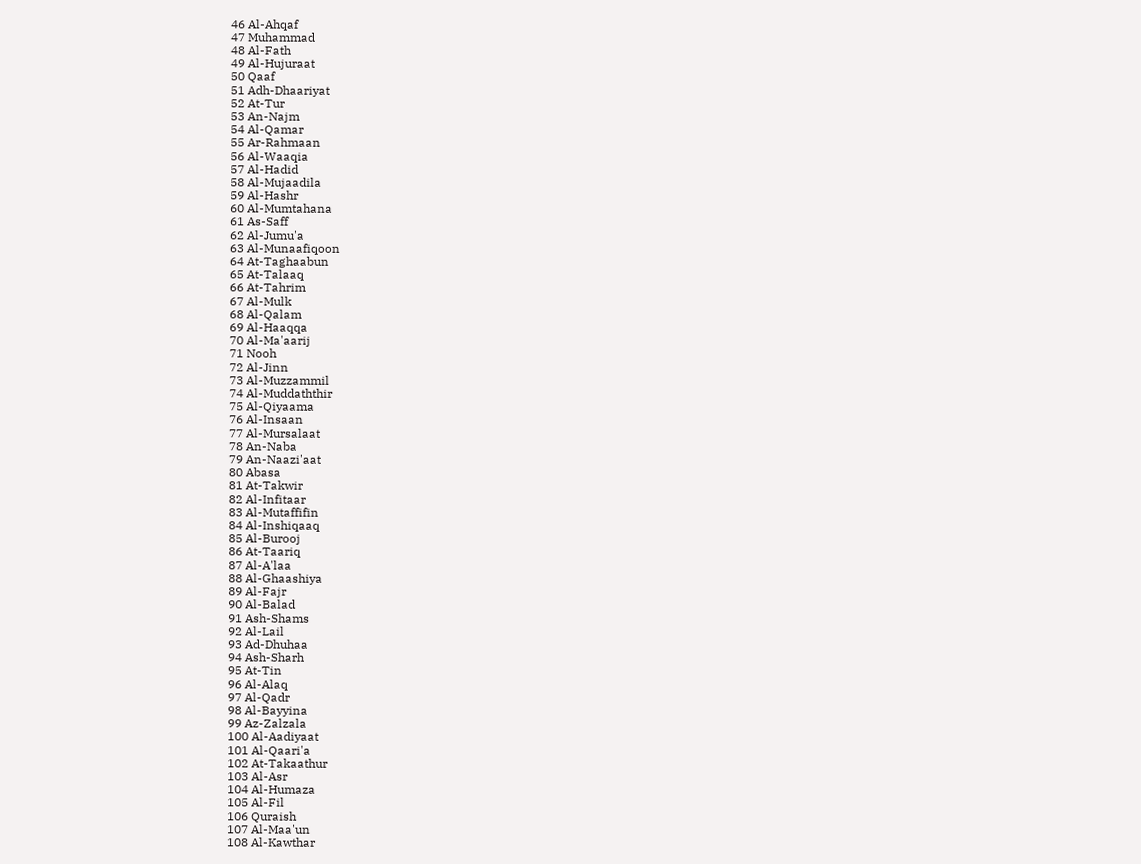46 Al-Ahqaf
47 Muhammad
48 Al-Fath
49 Al-Hujuraat
50 Qaaf
51 Adh-Dhaariyat
52 At-Tur
53 An-Najm
54 Al-Qamar
55 Ar-Rahmaan
56 Al-Waaqia
57 Al-Hadid
58 Al-Mujaadila
59 Al-Hashr
60 Al-Mumtahana
61 As-Saff
62 Al-Jumu'a
63 Al-Munaafiqoon
64 At-Taghaabun
65 At-Talaaq
66 At-Tahrim
67 Al-Mulk
68 Al-Qalam
69 Al-Haaqqa
70 Al-Ma'aarij
71 Nooh
72 Al-Jinn
73 Al-Muzzammil
74 Al-Muddaththir
75 Al-Qiyaama
76 Al-Insaan
77 Al-Mursalaat
78 An-Naba
79 An-Naazi'aat
80 Abasa
81 At-Takwir
82 Al-Infitaar
83 Al-Mutaffifin
84 Al-Inshiqaaq
85 Al-Burooj
86 At-Taariq
87 Al-A'laa
88 Al-Ghaashiya
89 Al-Fajr
90 Al-Balad
91 Ash-Shams
92 Al-Lail
93 Ad-Dhuhaa
94 Ash-Sharh
95 At-Tin
96 Al-Alaq
97 Al-Qadr
98 Al-Bayyina
99 Az-Zalzala
100 Al-Aadiyaat
101 Al-Qaari'a
102 At-Takaathur
103 Al-Asr
104 Al-Humaza
105 Al-Fil
106 Quraish
107 Al-Maa'un
108 Al-Kawthar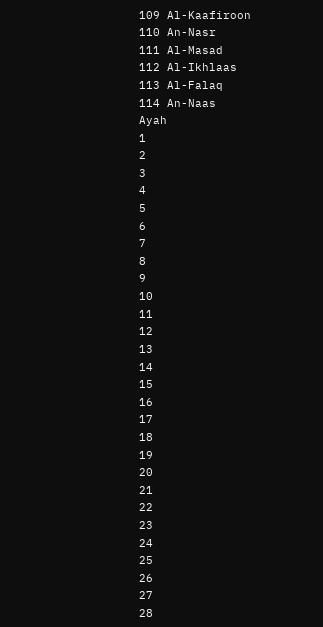109 Al-Kaafiroon
110 An-Nasr
111 Al-Masad
112 Al-Ikhlaas
113 Al-Falaq
114 An-Naas
Ayah
1
2
3
4
5
6
7
8
9
10
11
12
13
14
15
16
17
18
19
20
21
22
23
24
25
26
27
28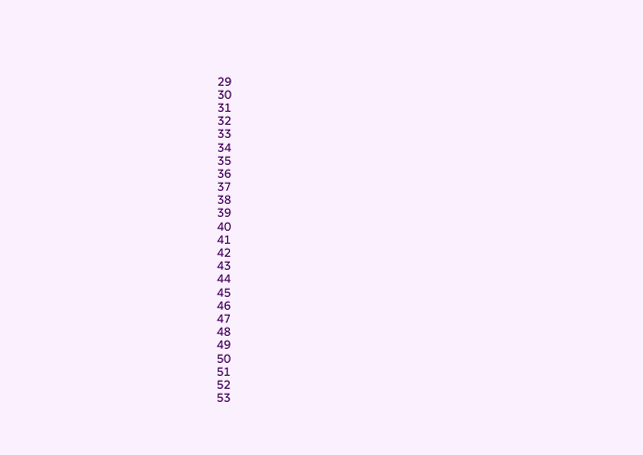29
30
31
32
33
34
35
36
37
38
39
40
41
42
43
44
45
46
47
48
49
50
51
52
53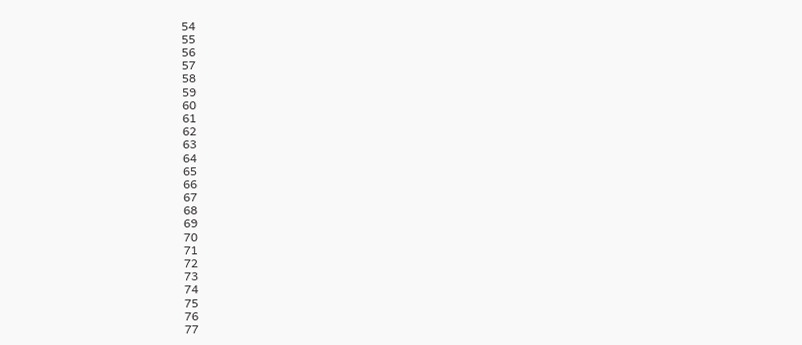54
55
56
57
58
59
60
61
62
63
64
65
66
67
68
69
70
71
72
73
74
75
76
77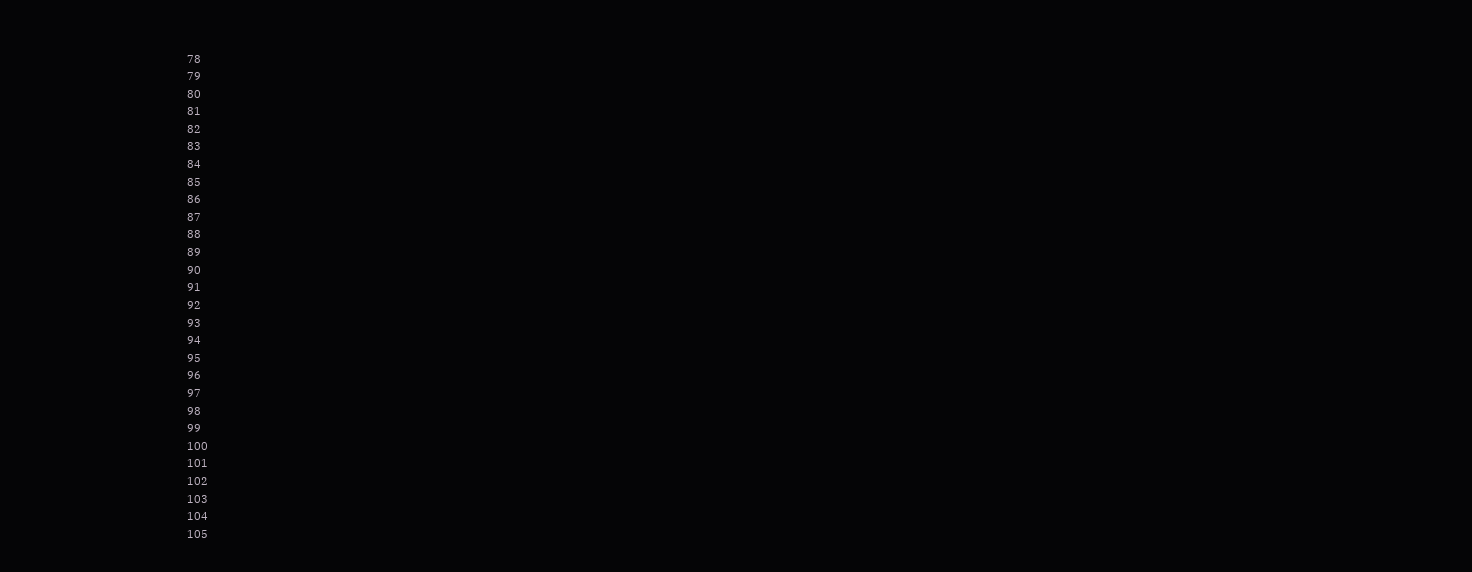78
79
80
81
82
83
84
85
86
87
88
89
90
91
92
93
94
95
96
97
98
99
100
101
102
103
104
105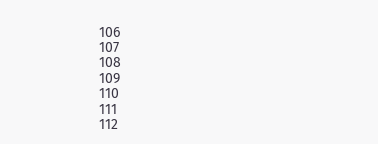106
107
108
109
110
111
112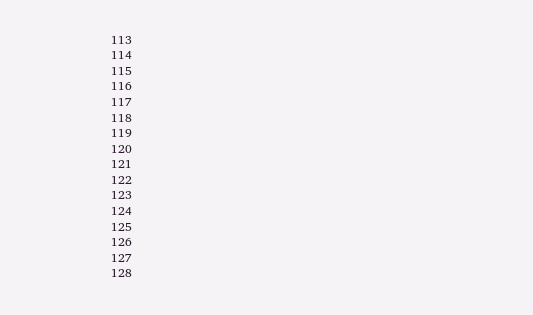113
114
115
116
117
118
119
120
121
122
123
124
125
126
127
128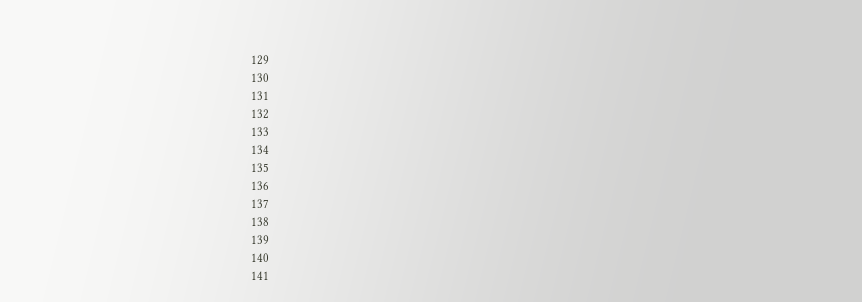129
130
131
132
133
134
135
136
137
138
139
140
141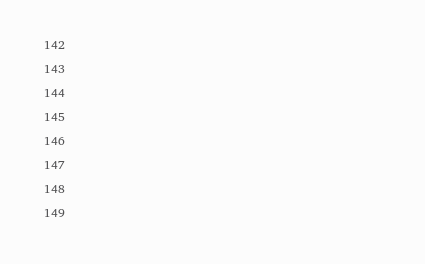142
143
144
145
146
147
148
149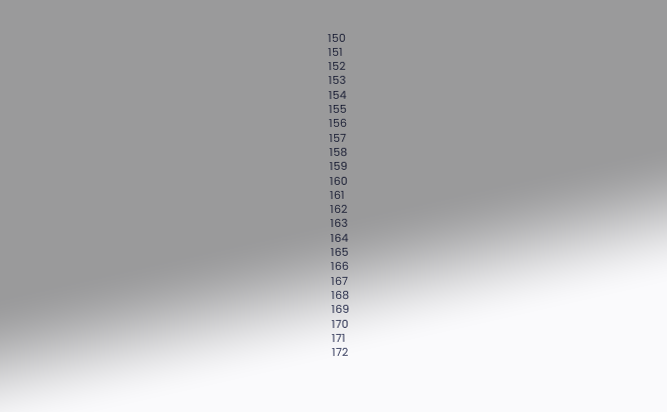150
151
152
153
154
155
156
157
158
159
160
161
162
163
164
165
166
167
168
169
170
171
172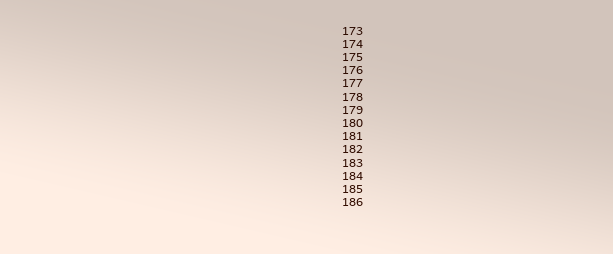173
174
175
176
177
178
179
180
181
182
183
184
185
186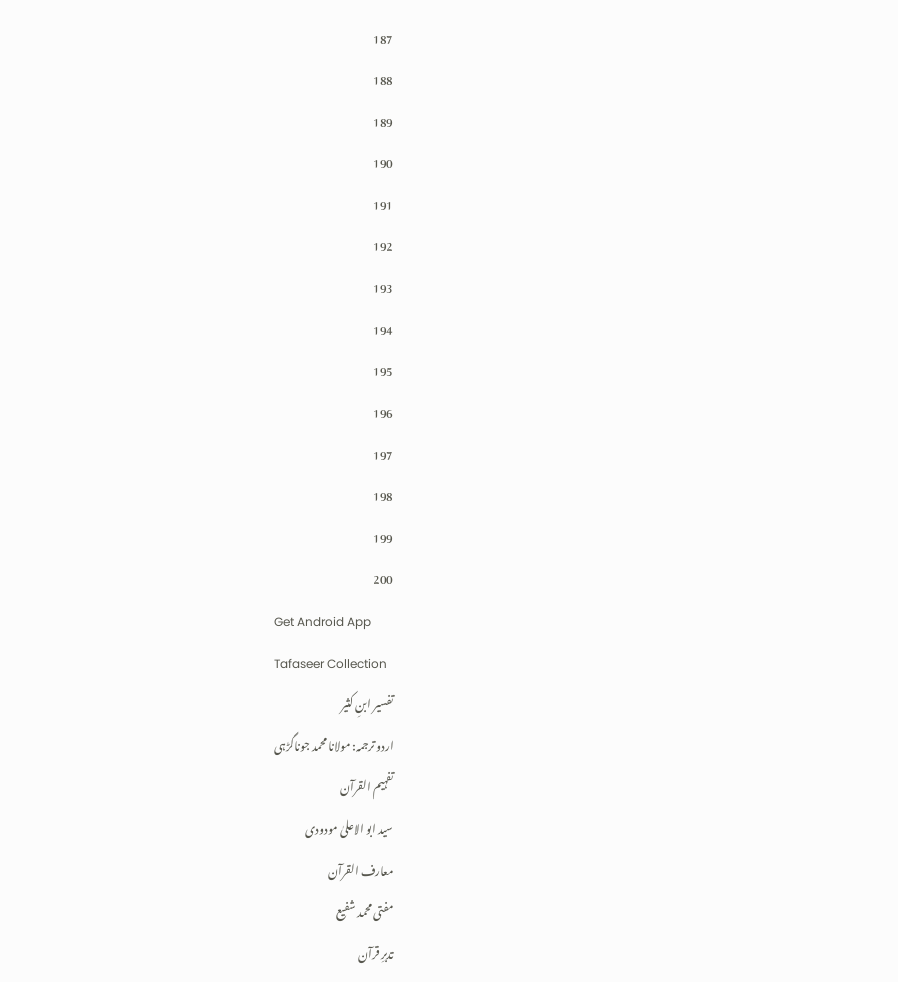187
188
189
190
191
192
193
194
195
196
197
198
199
200
Get Android App
Tafaseer Collection
تفسیر ابنِ کثیر
اردو ترجمہ: مولانا محمد جوناگڑہی
تفہیم القرآن
سید ابو الاعلیٰ مودودی
معارف القرآن
مفتی محمد شفیع
تدبرِ قرآن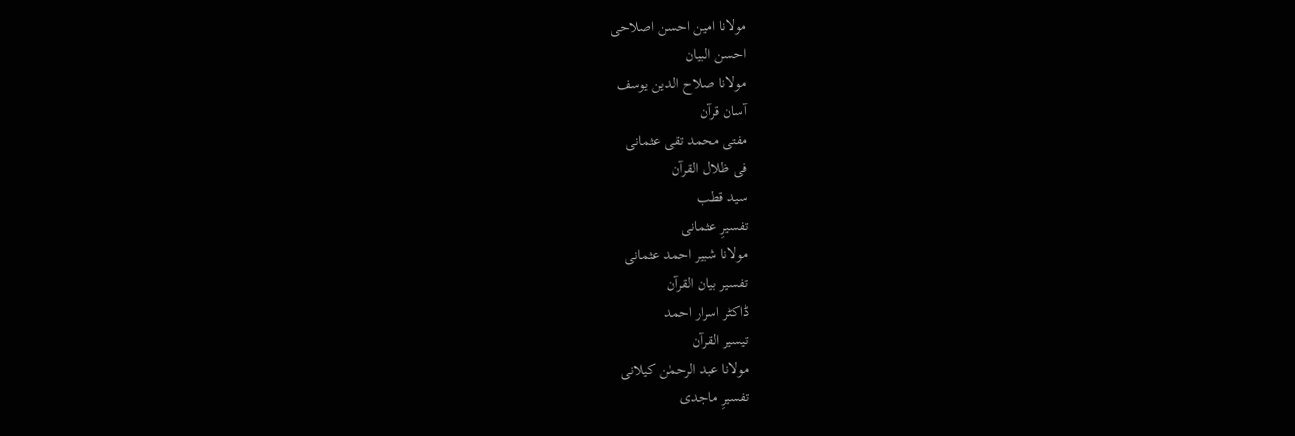مولانا امین احسن اصلاحی
احسن البیان
مولانا صلاح الدین یوسف
آسان قرآن
مفتی محمد تقی عثمانی
فی ظلال القرآن
سید قطب
تفسیرِ عثمانی
مولانا شبیر احمد عثمانی
تفسیر بیان القرآن
ڈاکٹر اسرار احمد
تیسیر القرآن
مولانا عبد الرحمٰن کیلانی
تفسیرِ ماجدی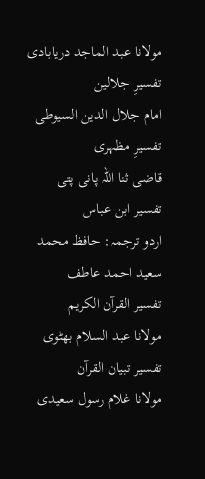مولانا عبد الماجد دریابادی
تفسیرِ جلالین
امام جلال الدین السیوطی
تفسیرِ مظہری
قاضی ثنا اللہ پانی پتی
تفسیر ابن عباس
اردو ترجمہ: حافظ محمد سعید احمد عاطف
تفسیر القرآن الکریم
مولانا عبد السلام بھٹوی
تفسیر تبیان القرآن
مولانا غلام رسول سعیدی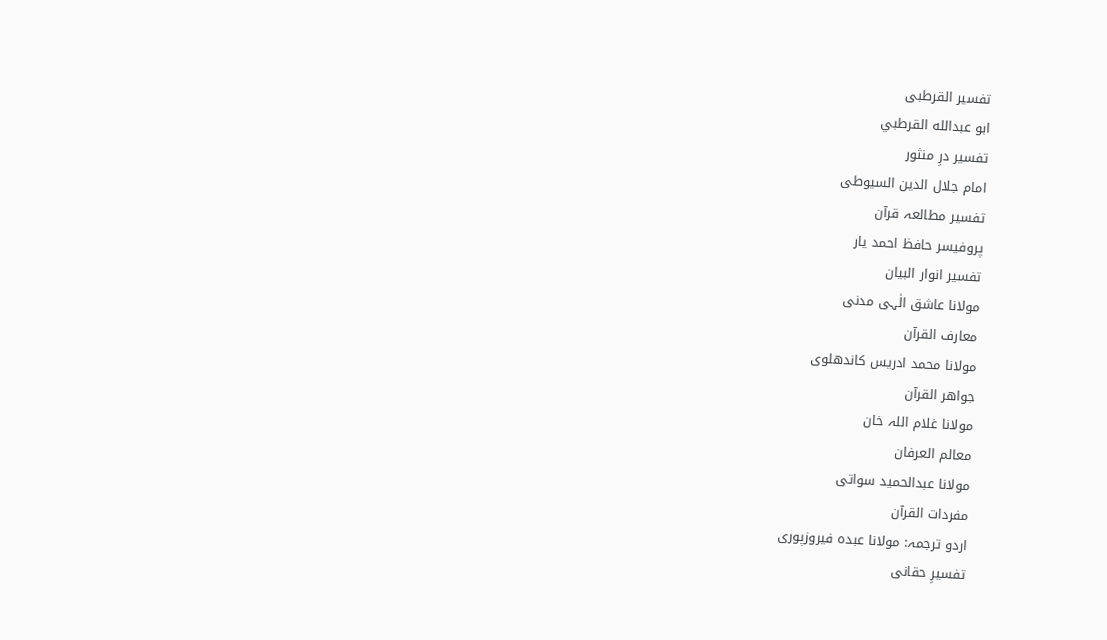تفسیر القرطبی
ابو عبدالله القرطبي
تفسیر درِ منثور
امام جلال الدین السیوطی
تفسیر مطالعہ قرآن
پروفیسر حافظ احمد یار
تفسیر انوار البیان
مولانا عاشق الٰہی مدنی
معارف القرآن
مولانا محمد ادریس کاندھلوی
جواھر القرآن
مولانا غلام اللہ خان
معالم العرفان
مولانا عبدالحمید سواتی
مفردات القرآن
اردو ترجمہ: مولانا عبدہ فیروزپوری
تفسیرِ حقانی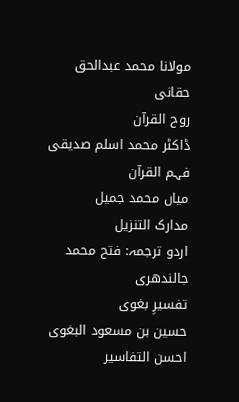مولانا محمد عبدالحق حقانی
روح القرآن
ڈاکٹر محمد اسلم صدیقی
فہم القرآن
میاں محمد جمیل
مدارک التنزیل
اردو ترجمہ: فتح محمد جالندھری
تفسیرِ بغوی
حسین بن مسعود البغوی
احسن التفاسیر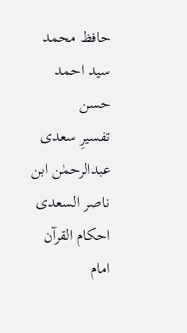حافظ محمد سید احمد حسن
تفسیرِ سعدی
عبدالرحمٰن ابن ناصر السعدی
احکام القرآن
امام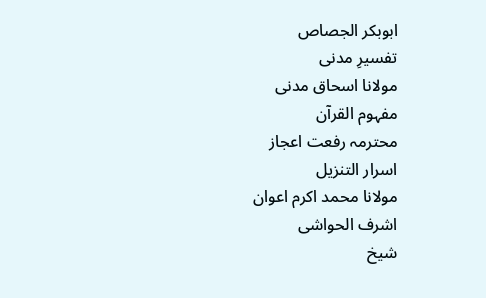ابوبکر الجصاص
تفسیرِ مدنی
مولانا اسحاق مدنی
مفہوم القرآن
محترمہ رفعت اعجاز
اسرار التنزیل
مولانا محمد اکرم اعوان
اشرف الحواشی
شیخ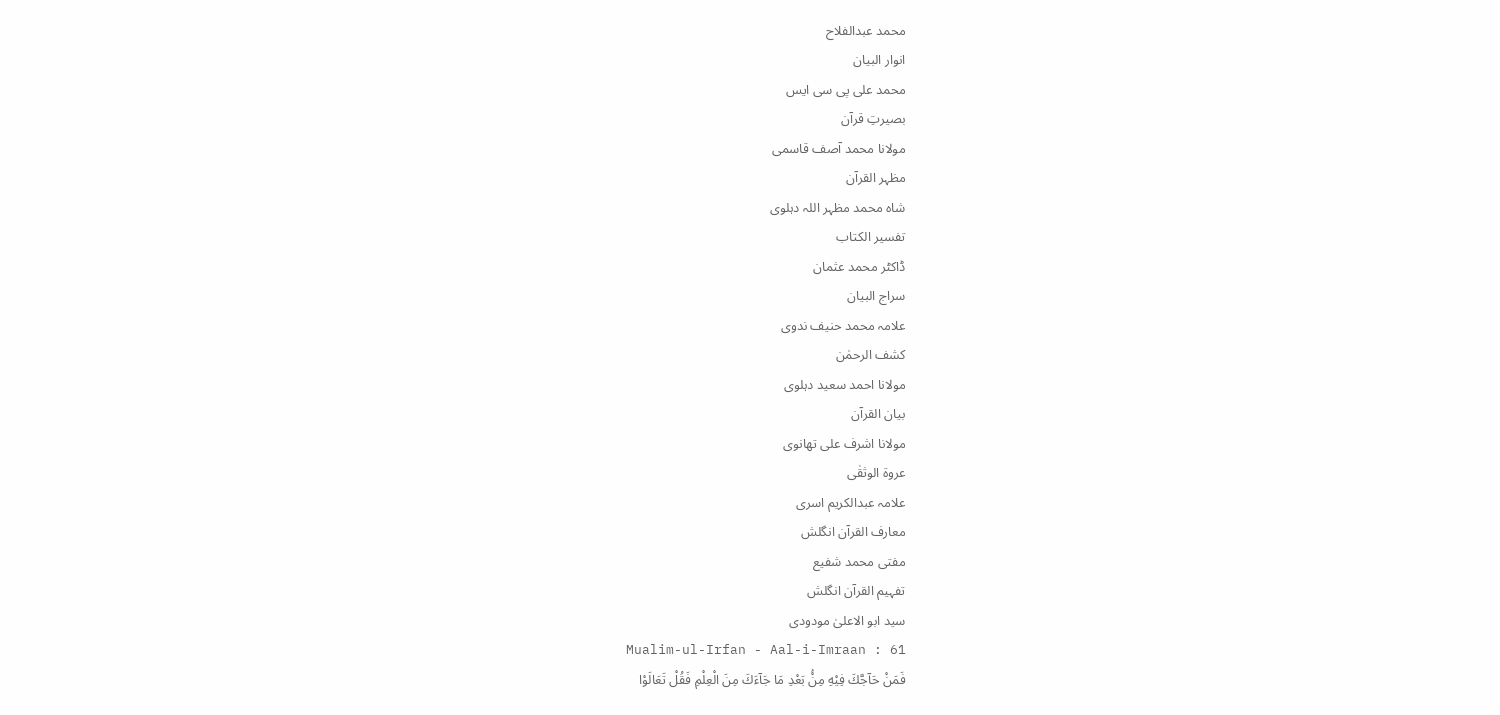محمد عبدالفلاح
انوار البیان
محمد علی پی سی ایس
بصیرتِ قرآن
مولانا محمد آصف قاسمی
مظہر القرآن
شاہ محمد مظہر اللہ دہلوی
تفسیر الکتاب
ڈاکٹر محمد عثمان
سراج البیان
علامہ محمد حنیف ندوی
کشف الرحمٰن
مولانا احمد سعید دہلوی
بیان القرآن
مولانا اشرف علی تھانوی
عروۃ الوثقٰی
علامہ عبدالکریم اسری
معارف القرآن انگلش
مفتی محمد شفیع
تفہیم القرآن انگلش
سید ابو الاعلیٰ مودودی
Mualim-ul-Irfan - Aal-i-Imraan : 61
فَمَنْ حَآجَّكَ فِیْهِ مِنْۢ بَعْدِ مَا جَآءَكَ مِنَ الْعِلْمِ فَقُلْ تَعَالَوْا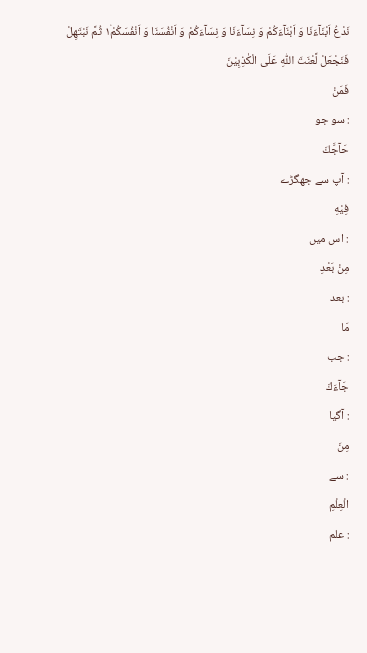نَدْعُ اَبْنَآءَنَا وَ اَبْنَآءَكُمْ وَ نِسَآءَنَا وَ نِسَآءَكُمْ وَ اَنْفُسَنَا وَ اَنْفُسَكُمْ١۫ ثُمَّ نَبْتَهِلْ فَنَجْعَلْ لَّعْنَتَ اللّٰهِ عَلَى الْكٰذِبِیْنَ
فَمَنْ
: سو جو
حَآجَّكَ
: آپ سے جھگڑے
فِيْهِ
: اس میں
مِنْ بَعْدِ
: بعد
مَا
: جب
جَآءَكَ
: آگیا
مِنَ
: سے
الْعِلْمِ
: علم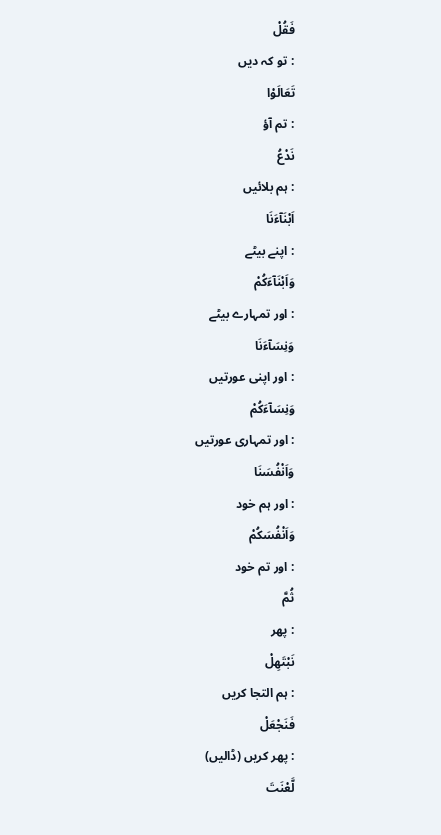فَقُلْ
: تو کہ دیں
تَعَالَوْا
: تم آؤ
نَدْعُ
: ہم بلائیں
اَبْنَآءَنَا
: اپنے بیٹے
وَاَبْنَآءَكُمْ
: اور تمہارے بیٹے
وَنِسَآءَنَا
: اور اپنی عورتیں
وَنِسَآءَكُمْ
: اور تمہاری عورتیں
وَاَنْفُسَنَا
: اور ہم خود
وَاَنْفُسَكُمْ
: اور تم خود
ثُمَّ
: پھر
نَبْتَهِلْ
: ہم التجا کریں
فَنَجْعَلْ
: پھر کریں (ڈالیں)
لَّعْنَتَ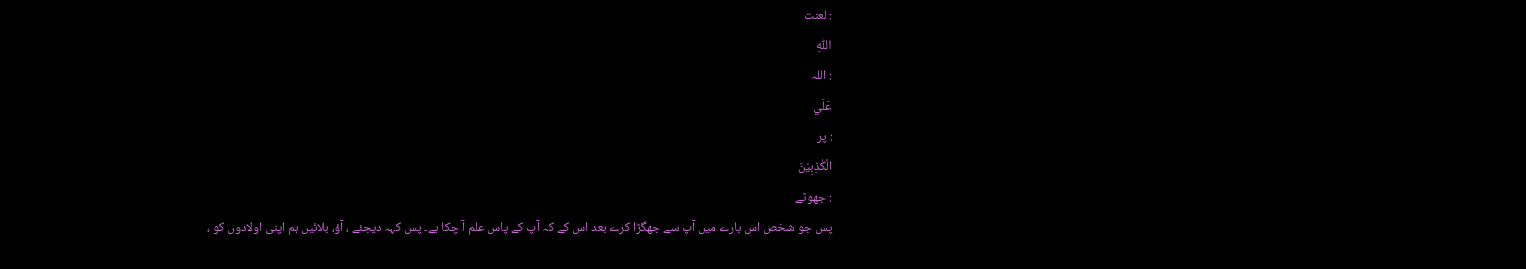: لعنت
اللّٰهِ
: اللہ
عَلَي
: پر
الْكٰذِبِيْنَ
: جھوٹے
پس جو شخص اس بارے میں آپ سے جھگڑا کرے بعد اس کے کہ آپ کے پاس علم آ چکا ہے۔ پس کہہ دیجئے ، آؤ، بلائیں ہم اپنی اولادوں کو ،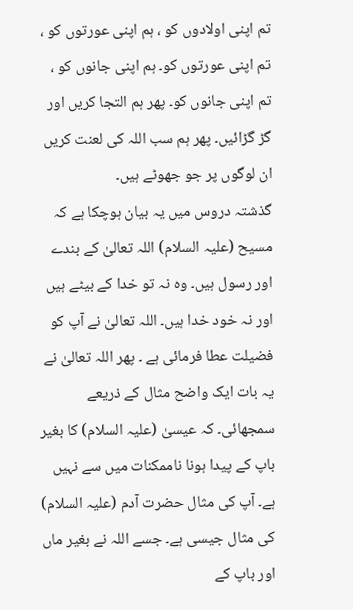تم اپنی اولادوں کو ، ہم اپنی عورتوں کو ، تم اپنی عورتوں کو۔ ہم اپنی جانوں کو ، تم اپنی جانوں کو۔ پھر ہم التجا کریں اور گڑ گڑائیں۔ پھر ہم سب اللہ کی لعنت کریں ان لوگوں پر جو جھوٹے ہیں۔
گذشتہ دروس میں یہ بیان ہوچکا ہے کہ مسیح (علیہ السلام) اللہ تعالیٰ کے بندے اور رسول ہیں۔ وہ نہ تو خدا کے بیٹے ہیں اور نہ خود خدا ہیں۔ اللہ تعالیٰ نے آپ کو فضیلت عطا فرمائی ہے ۔ پھر اللہ تعالیٰ نے یہ بات ایک واضح مثال کے ذریعے سمجھائی۔ کہ عیسیٰ (علیہ السلام) کا بغیر باپ کے پیدا ہونا ناممکنات میں سے نہیں ہے۔ آپ کی مثال حضرت آدم (علیہ السلام) کی مثال جیسی ہے۔ جسے اللہ نے بغیر ماں اور باپ کے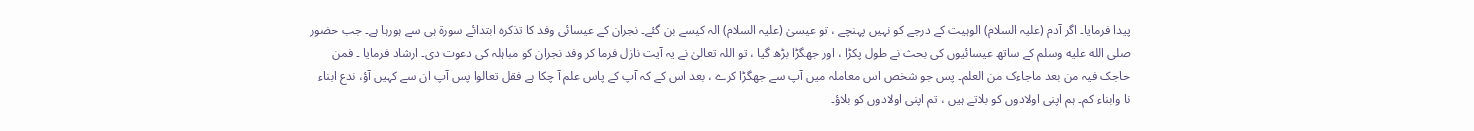پیدا فرمایا۔ اگر آدم (علیہ السلام) الوہیت کے درجے کو نہیں پہنچے ، تو عیسیٰ (علیہ السلام) الہ کیسے بن گئے۔ نجران کے عیسائی وفد کا تذکرہ ابتدائے سورة ہی سے ہورہا ہے۔ جب حضور صلى الله عليه وسلم کے ساتھ عیسائیوں کی بحث نے طول پکڑا ، اور جھگڑا بڑھ گیا ، تو اللہ تعالیٰ نے یہ آیت نازل فرما کر وفد نجران کو مباہلہ کی دعوت دی۔ ارشاد فرمایا ۔ فمن حاجک فیہ من بعد ماجاءک من العلم۔ پس جو شخص اس معاملہ میں آپ سے جھگڑا کرے ، بعد اس کے کہ آپ کے پاس علم آ چکا ہے فقل تعالوا پس آپ ان سے کہیں آؤ، ندع ابناء نا وابناء کم۔ ہم اپنی اولادوں کو بلاتے ہیں ، تم اپنی اولادوں کو بلاؤ۔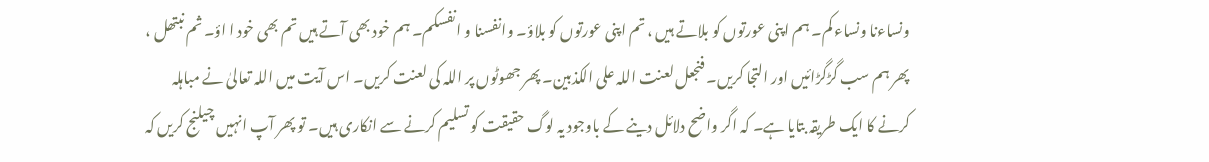ونساءنا ونساء کم۔ ہم اپنی عورتوں کو بلاتے ہیں ، تم اپنی عورتوں کو بلاؤ۔ وانفسنا و انفسکم۔ ہم خود بھی آتے ہیں تم بھی خود ا اؤ۔ ثم نبتھل ، پھر ہم سب گڑگڑائیں اور التجا کریں۔ فنجعل لعنت اللہ علی الکذبین۔ پھر جھوٹوں پر اللہ کی لعنت کریں۔ اس آیت میں اللہ تعالیٰ نے مباہلہ کرنے کا ایک طریقہ بتایا ہے۔ کہ اگر واضح دلائل دینے کے باوجود یہ لوگ حقیقت کو تسلیم کرنے سے انکاری ہیں۔ تو پھر آپ انہیں چیلنج کریں کہ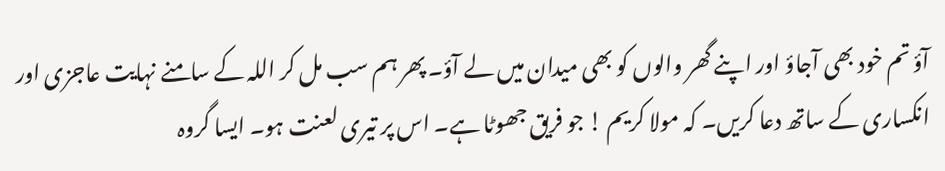آؤ تم خود بھی آجاؤ اور اپنے گھر والوں کو بھی میدان میں لے آؤ۔ پھر ہم سب مل کر اللہ کے سامنے نہایت عاجزی اور انکساری کے ساتھ دعا کریں۔ کہ مولا کریم ! جو فریق جھوٹا ہے۔ اس پر تیری لعنت ہو۔ ایسا گروہ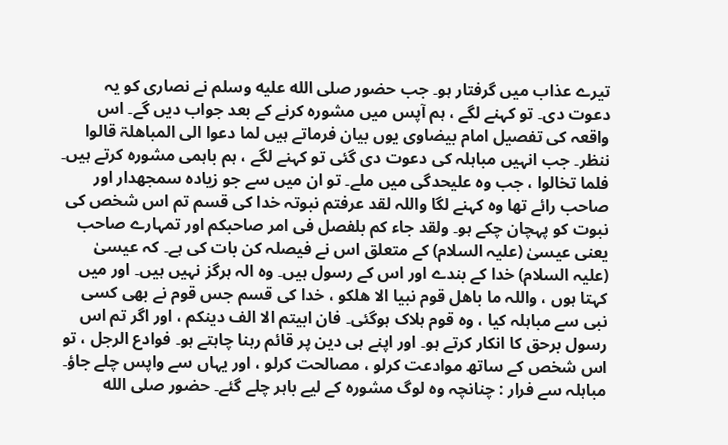تیرے عذاب میں گرفتار ہو۔ جب حضور صلى الله عليه وسلم نے نصاری کو یہ دعوت دی۔ تو کہنے لگے ، ہم آپس میں مشورہ کرنے کے بعد جواب دیں گے۔ اس واقعہ کی تفصیل امام بیضاوی یوں بیان فرماتے ہیں لما دعوا الی المباھلۃ قالوا ننظر۔ جب انہیں مباہلہ کی دعوت دی گئی تو کہنے لگے ، ہم باہمی مشورہ کرتے ہیں۔ فلما تخالوا ، جب وہ علیحدگی میں ملے۔ تو ان میں سے جو زیادہ سمجھدار اور صاحب رائے تھا وہ کہنے لگا واللہ لقد عرفتم نبوتہ خدا کی قسم تم اس شخص کی نبوت کو پہچان چکے ہو۔ ولقد جاء کم بلفصل فی امر صاحبکم اور تمہارے صاحب یعنی عیسیٰ (علیہ السلام) کے متعلق اس نے فیصلہ کن بات کی ہے۔ کہ عیسیٰ (علیہ السلام) خدا کے بندے اور اس کے رسول ہیں۔ وہ الہ ہرگز نہیں ہیں۔ اور میں کہتا ہوں ، واللہ ما باھل قوم نبیا الا ھلکو ، خدا کی قسم جس قوم نے بھی کسی نبی سے مباہلہ کیا ، وہ قوم ہلاک ہوگئی۔ فان ابیتم الا الف دینکم ، اور اگر تم اس رسول برحق کا انکار کرتے ہو۔ اور اپنے ہی دین پر قائم رہنا چاہتے ہو۔ فوادع الرجل ، تو اس شخص کے ساتھ موادعت کرلو ، مصالحت کرلو ، اور یہاں سے واپس چلے جاؤ۔ مباہلہ سے فرار : چنانچہ وہ لوگ مشورہ کے لیے باہر چلے گئے۔ حضور صلى الله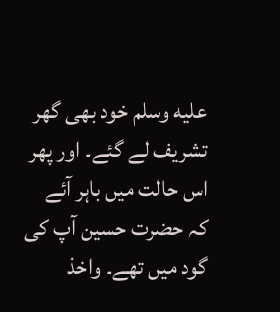عليه وسلم خود بھی گھر تشریف لے گئے۔ اور پھر اس حالت میں باہر آئے کہ حضرت حسین آپ کی گود میں تھے۔ واخذ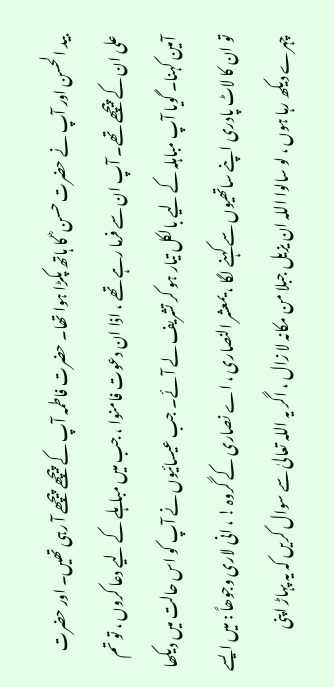بید الحسن اور آپ نے حضرت حسن ؓ کا ہاتھ پکڑا ہوا تھا۔ حضرت فاطمہ آپ کے پیچھے پیچھے آ رہی تھیں۔ اور حضرت علی ان کے پیچھے تھے۔ آپ ان سے فرما رہے تھے ، اذا ان دعوت فامنوا ، جب میں مباہلے کے لیے دعا کروں ، تو تم آمین کہنا۔ گویا آپ مباہلہ کے لیے بالکل تیار ہو کر تشریف لے آئے۔ جب عیسائیوں نے آپ کو اس حالت میں دیکھا تو ان کا لاٹ پادری اپنے ساتھیوں سے کہنے لگا ، یمعشر النصاری ، اے نصاری کے گروہ ! ، انی لاری وجوھاً : میں ایسے چہرے دیکھ رہا ہوں ، لو سالوا اللہ ان یزیل جبلا من مکانہ لا زال ، اگر یہ اللہ تعالیٰ سے سوال کریں کہ یہ پہاڑ اپنی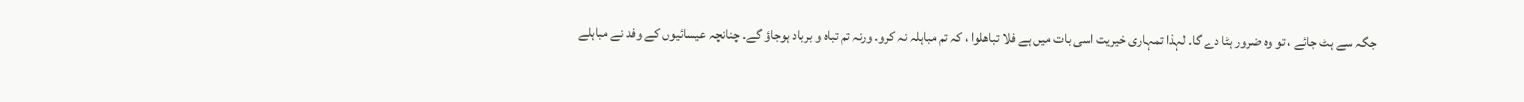جگہ سے ہٹ جائے ، تو وہ ضرور ہٹا دے گا۔ لہذا تمہاری خیریت اسی بات میں ہے فلا تباھلوا ، کہ تم مباہلہ نہ کرو۔ ورنہ تم تباہ و برباد ہوجاؤ گے۔ چنانچہ عیسائیوں کے وفد نے مباہلے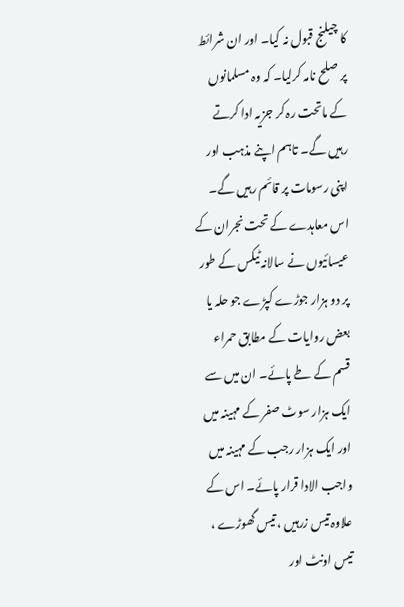کا چیلنج قبول نہ کیا۔ اور ان شرائط پر صلح نامہ کرلیا۔ کہ وہ مسلمانوں کے ماتحت رہ کر جزیہ ادا کرتے رہیں گے۔ تاہم اپنے مذہب اور اپنی رسومات پر قائم رہیں گے۔ اس معاہدے کے تحت نجران کے عیسائیوں نے سالانہ ٹیکس کے طور پر دو ہزار جوڑے کپڑے جو حلہ یا بعض روایات کے مطابق حمراء قسم کے طے پائے۔ ان میں سے ایک ہزار سوٹ صفر کے مہینہ میں اور ایک ہزار رجب کے مہینہ میں واجب الادا قرار پائے۔ اس کے علاوہ تیس زرہیں ، تیس گھوڑے ، تیس اونٹ اور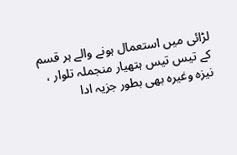لڑائی میں استعمال ہونے والے ہر قسم کے تیس تیس ہتھیار منجملہ تلوار ، نیزہ وغیرہ بھی بطور جزیہ ادا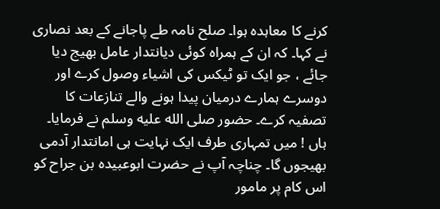کرنے کا معاہدہ ہوا۔ صلح نامہ طے پاجانے کے بعد نصاری نے کہا۔ کہ ان کے ہمراہ کوئی دیانتدار عامل بھیج دیا جائے ، جو ایک تو ٹیکس کی اشیاء وصول کرے اور دوسرے ہمارے درمیان پیدا ہونے والے تنازعات کا تصفیہ کرے۔ حضور صلى الله عليه وسلم نے فرمایا۔ ہاں ! میں تمہاری طرف ایک نہایت ہی امانتدار آدمی بھیجوں گا۔ چناچہ آپ نے حضرت ابوعبیدہ بن جراح کو اس کام پر مامور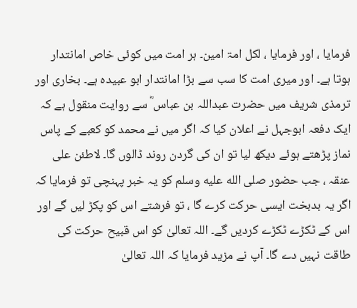فرمایا ، اور فرمایا ، لکل امۃ امین۔ ہر امت میں کوئی خاص امانتدار ہوتا ہے۔ اور میری امت کا سب سے بڑا امانتدار ابو عبیدہ ہے۔ بخاری اور ترمذی شریف میں حضرت عبداللہ بن عباس ؓ سے روایت منقول ہے کہ ایک دفعہ ابوجہل نے اعلان کیا کہ اگر میں نے محمد کو کعبے کے پاس نماز پڑھتے ہوئے دیکھ لیا تو ان کی گردن روند ڈالوں گا۔ لاطئن علی عنقہ ، جب حضور صلى الله عليه وسلم کو یہ خبر پہنچی تو فرمایا کہ اگر یہ بدبخت ایسی حرکت کرے گا ، تو فرشتے اس کو پکڑ لیں گے اور اس کے ٹکڑے ٹکڑے کردیں گے۔ اللہ تعالیٰ کو اس قبیح حرکت کی طاقت نہیں دے گا۔ آپ نے مزید فرمایا کہ اللہ تعالیٰ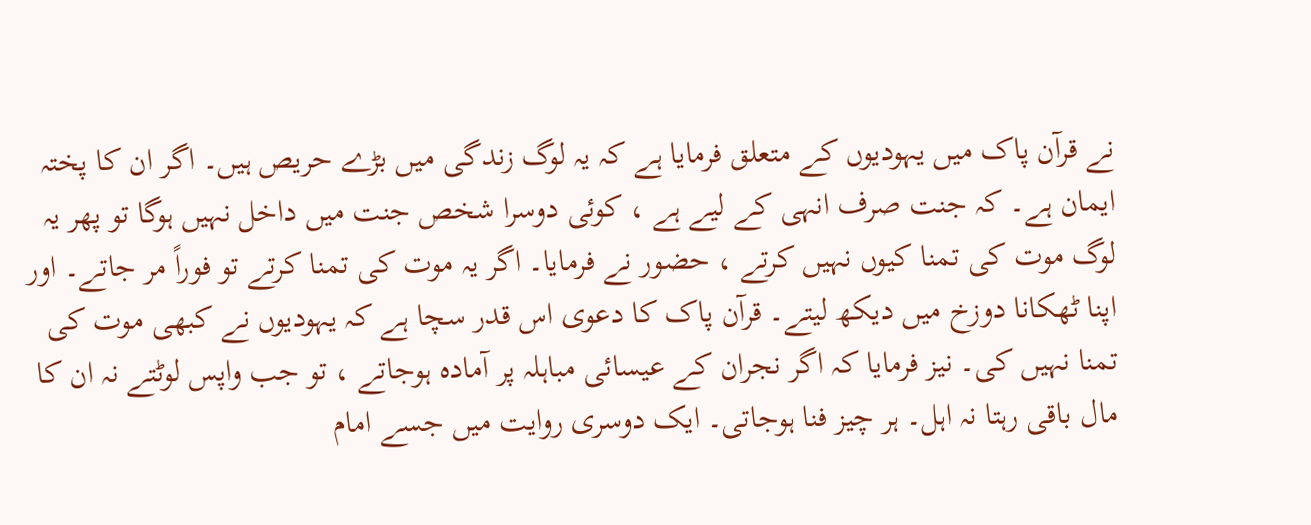نے قرآن پاک میں یہودیوں کے متعلق فرمایا ہے کہ یہ لوگ زندگی میں بڑے حریص ہیں۔ اگر ان کا پختہ ایمان ہے۔ کہ جنت صرف انہی کے لیے ہے ، کوئی دوسرا شخص جنت میں داخل نہیں ہوگا تو پھر یہ لوگ موت کی تمنا کیوں نہیں کرتے ، حضور نے فرمایا۔ اگر یہ موت کی تمنا کرتے تو فوراً مر جاتے۔ اور اپنا ٹھکانا دوزخ میں دیکھ لیتے۔ قرآن پاک کا دعوی اس قدر سچا ہے کہ یہودیوں نے کبھی موت کی تمنا نہیں کی۔ نیز فرمایا کہ اگر نجران کے عیسائی مباہلہ پر آمادہ ہوجاتے ، تو جب واپس لوٹتے نہ ان کا مال باقی رہتا نہ اہل۔ ہر چیز فنا ہوجاتی۔ ایک دوسری روایت میں جسے امام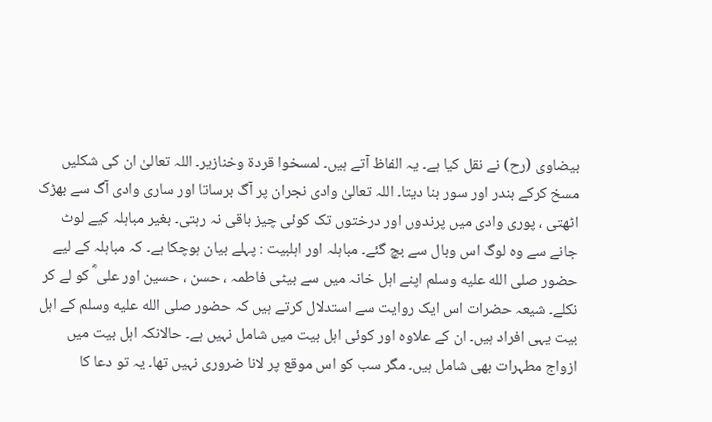بیضاوی (رح) نے نقل کیا ہے۔ یہ الفاظ آتے ہیں۔ لمسخوا قردۃ وخنازیر۔ اللہ تعالیٰ ان کی شکلیں مسخ کرکے بندر اور سور بنا دیتا۔ اللہ تعالیٰ وادی نجران پر آگ برساتا اور ساری وادی آگ سے بھڑک اٹھتی ، پوری وادی میں پرندوں اور درختوں تک کوئی چیز باقی نہ رہتی۔ بغیر مباہلہ کیے لوٹ جانے سے وہ لوگ اس وبال سے بچ گئے۔ مباہلہ اور اہلبیت : پہلے بیان ہوچکا ہے۔ کہ مباہلہ کے لیے حضور صلى الله عليه وسلم اپنے اہل خانہ میں سے بیٹی فاطمہ ، حسن ، حسین اور علی ؓ کو لے کر نکلے۔ شیعہ حضرات اس ایک روایت سے استدلال کرتے ہیں کہ حضور صلى الله عليه وسلم کے اہل بیت یہی افراد ہیں۔ ان کے علاوہ اور کوئی اہل بیت میں شامل نہیں ہے۔ حالانکہ اہل بیت میں ازواج مطہرات بھی شامل ہیں۔ مگر سب کو اس موقع پر لانا ضروری نہیں تھا۔ یہ تو دعا کا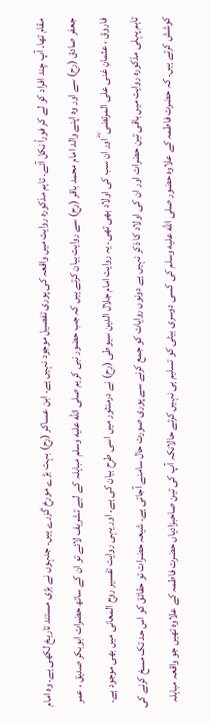مقام تھا۔ آپ چند افراد کو لے کر فوراً نکل آئے۔ تاہم مذکورہ روایت میں واقعہ کی پوری تفصیل موجود نہیں ہے۔ ابن عساکر (رح) بہت بڑے مورخ گزرے ہیں۔ جنہوں نے بڑی مستند تاریخ لکھی ہے۔ وہ امام جعفر صادق (رح) سے اور وہ اپنے والد امام محمد باقر (رح) سے روایت بیان کرتے ہیں کہ جب حضور نبی کریم صلى الله عليه وسلم مباہلہ کے لیے تشریف لائے تو ان کے ساتھ حضرات ابوبکر صدیق ، عمر فاروق ، عثمانِ غنی علی المرتضی ؓ اور ان سب کی اولاد بھی تھی۔ یہ روایت امام جلال الدین سیوطی (رح) نے درمنثور میں اسی طرح بیان کی ہے۔ اور یہی روایت تفسیر روح المعانی میں بھی موجود ہے۔ تاہم پہلی مذکورہ روایت میں باقی تین حضرات اور ان کی اولاد کا ذکر نہیں ہے دونوں روایات کو جمع کرنے سے پوری صورت حال سامنے آجاتی ہے۔ شیعہ حضرات تو حقائق کو اس حد تک مسخ کرنے کی کوشش کرتے ہیں۔ کہ حضرت فاطمہ کے علاوہ حضور صلى الله عليه وسلم کی کسی دوسری بیٹی کو تسلیم ہی نہیں کرتے حالانکہ آپ کی تین صاحبزادیاں حضرت فاطمہ کے علاوہ تھیں جو واقعہ مباہلہ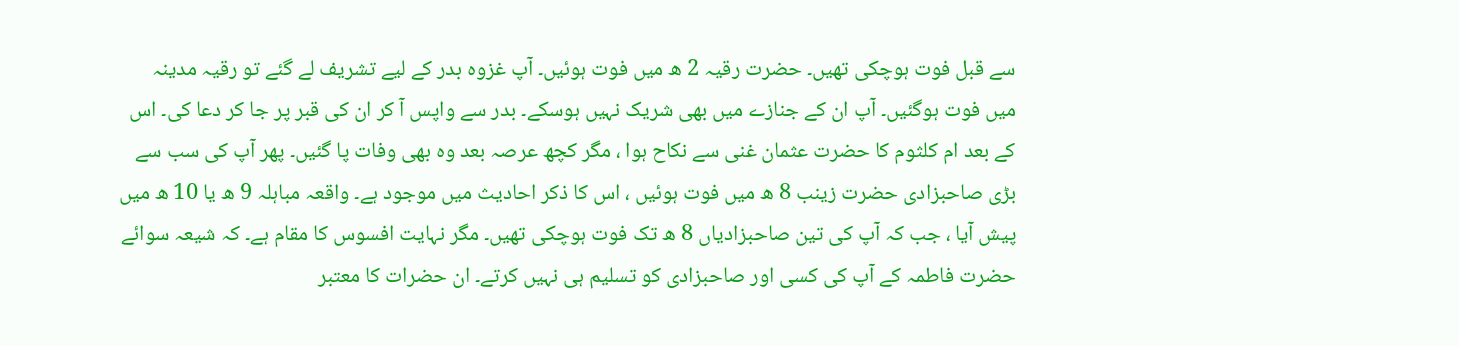سے قبل فوت ہوچکی تھیں۔ حضرت رقیہ 2 ھ میں فوت ہوئیں۔ آپ غزوہ بدر کے لیے تشریف لے گئے تو رقیہ مدینہ میں فوت ہوگئیں۔ آپ ان کے جنازے میں بھی شریک نہیں ہوسکے۔ بدر سے واپس آ کر ان کی قبر پر جا کر دعا کی۔ اس کے بعد ام کلثوم کا حضرت عثمان غنی سے نکاح ہوا ، مگر کچھ عرصہ بعد وہ بھی وفات پا گئیں۔ پھر آپ کی سب سے بڑی صاحبزادی حضرت زینب 8 ھ میں فوت ہوئیں ، اس کا ذکر احادیث میں موجود ہے۔ واقعہ مباہلہ 9 ھ یا 10 ھ میں پیش آیا ، جب کہ آپ کی تین صاحبزادیاں 8 ھ تک فوت ہوچکی تھیں۔ مگر نہایت افسوس کا مقام ہے۔ کہ شیعہ سوائے حضرت فاطمہ کے آپ کی کسی اور صاحبزادی کو تسلیم ہی نہیں کرتے۔ ان حضرات کا معتبر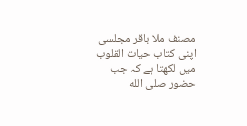مصنف ملا باقر مجلسی اپنی کتاب حیات القلوب میں لکھتا ہے کہ جب حضور صلى الله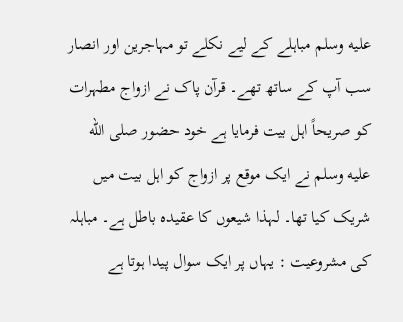عليه وسلم مباہلے کے لیے نکلے تو مہاجرین اور انصار سب آپ کے ساتھ تھے۔ قرآن پاک نے ازواج مطہرات کو صریحاً اہل بیت فرمایا ہے خود حضور صلى الله عليه وسلم نے ایک موقع پر ازواج کو اہل بیت میں شریک کیا تھا۔ لہذا شیعوں کا عقیدہ باطل ہے۔ مباہلہ کی مشروعیت : یہاں پر ایک سوال پیدا ہوتا ہے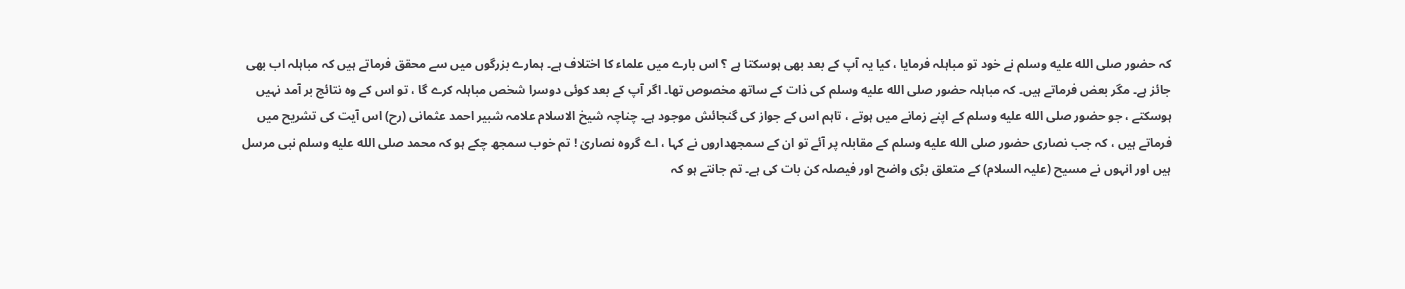کہ حضور صلى الله عليه وسلم نے خود تو مباہلہ فرمایا ، کیا یہ آپ کے بعد بھی ہوسکتا ہے ؟ اس بارے میں علماء کا اختلاف ہے۔ ہمارے بزرگوں میں سے محقق فرماتے ہیں کہ مباہلہ اب بھی جائز ہے۔ مگر بعض فرماتے ہیں۔ کہ مباہلہ حضور صلى الله عليه وسلم کی ذات کے ساتھ مخصوص تھا۔ اگر آپ کے بعد کوئی دوسرا شخص مباہلہ کرے گا ، تو اس کے وہ نتائج بر آمد نہیں ہوسکتے ، جو حضور صلى الله عليه وسلم کے اپنے زمانے میں ہوتے ، تاہم اس کے جواز کی گنجائش موجود ہے۔ چناچہ شیخ الاسلام علامہ شبیر احمد عثمانی (رح) اس آیت کی تشریح میں فرماتے ہیں ، کہ جب نصاری حضور صلى الله عليه وسلم کے مقابلہ پر آئے تو ان کے سمجھداروں نے کہا ، اے گروہ نصاریٰ ! تم خوب سمجھ چکے ہو کہ محمد صلى الله عليه وسلم نبی مرسل ہیں اور انہوں نے مسیح (علیہ السلام) کے متعلق بڑی واضح اور فیصلہ کن بات کی ہے۔ تم جانتے ہو کہ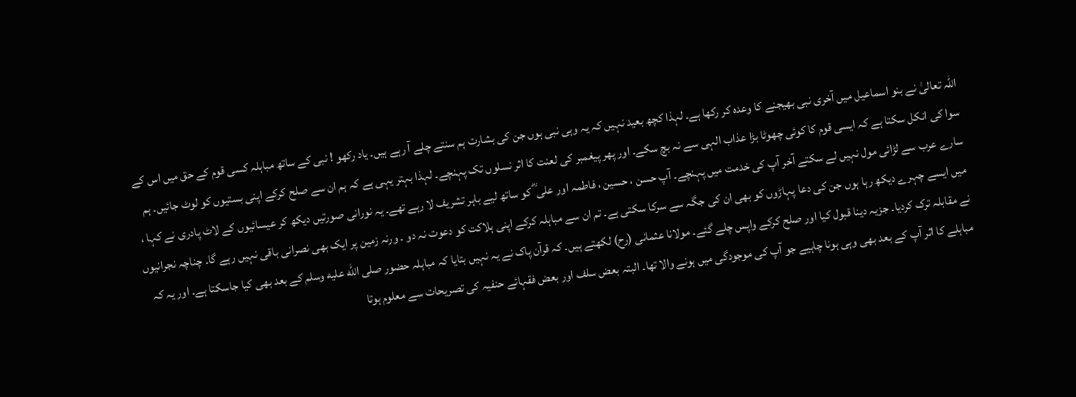اللہ تعالیٰ نے بنو اسماعیل میں آخری نبی بھیجنے کا وعدہ کر رکھا ہے۔ لہذا کچھ بعید نہیں کہ یہ وہی نبی ہوں جن کی بشارت ہم سنتے چلے آ رہے ہیں۔ یاد رکھو ! نبی کے ساتھ مباہلہ کسی قوم کے حق میں اس کے سوا کی انکل سکتا ہے کہ ایسی قوم کا کوئی چھوٹا بڑا عذاب الہی سے نہ بچ سکے۔ اور پھر پیغمبر کی لعنت کا اثر نسلوں تک پہنچے۔ لہذا بہتر یہی ہے کہ ہم ان سے صلح کرکے اپنی بستیوں کو لوٹ جائیں۔ ہم سارے عرب سے لڑائی مول نہیں لے سکتے آخر آپ کی خدمت میں پہنچے۔ آپ حسن ، حسین ، فاطمہ اور علی ؓ کو ساتھ لیے باہر تشریف لا رہے تھے۔ یہ نورانی صورتیں دیکھ کر عیسائیوں کے لاٹ پادری نے کہا ، میں ایسے چہرے دیکھ رہا ہوں جن کی دعا پہاڑوں کو بھی ان کی جگہ سے سرکا سکتی ہے۔ تم ان سے مباہلہ کرکے اپنی ہلاکت کو دعوت نہ دو ۔ ورنہ زمین پر ایک بھی نصرانی باقی نہیں رہے گا۔ چناچہ نجرانیوں نے مقابلہ ترک کردیا۔ جزیہ دینا قبول کیا اور صلح کرکے واپس چلے گئے۔ مولانا عثمانی (رح) لکھتے ہیں۔ کہ قرآن پاک نے یہ نہیں بتایا کہ مباہلہ حضور صلى الله عليه وسلم کے بعد بھی کیا جاسکتا ہے۔ اور یہ کہ مباہلے کا اثر آپ کے بعد بھی وہی ہونا چاہیے جو آپ کی موجودگی میں ہونے والا تھا۔ البتہ بعض سلف اور بعض فقہائے حنفیہ کی تصریحات سے معلوم ہوتا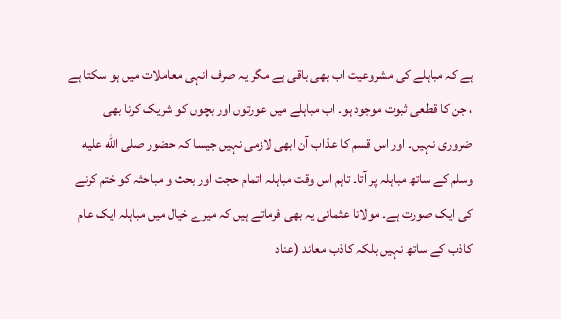ہے کہ مباہلے کی مشروعیت اب بھی باقی ہے مگر یہ صرف انہی معاملات میں ہو سکتا ہے ، جن کا قطعی ثبوت موجود ہو۔ اب مباہلے میں عورتوں اور بچوں کو شریک کرنا بھی ضروری نہیں۔ اور اس قسم کا عذاب آن ابھی لازمی نہیں جیسا کہ حضور صلى الله عليه وسلم کے ساتھ مباہلہ پر آتا۔ تاہم اس وقت مباہلہ اتمام حجت اور بحث و مباحثہ کو ختم کرنے کی ایک صورت ہے۔ مولانا عثمانی یہ بھی فرماتے ہیں کہ میرے خیال میں مباہلہ ایک عام کاذب کے ساتھ نہیں بلکہ کاذب معاند (عناد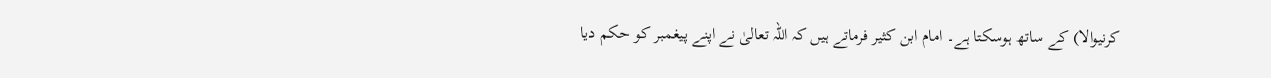کرنیوالا) کے ساتھ ہوسکتا ہے۔ امام ابن کثیر فرماتے ہیں کہ اللہ تعالیٰ نے اپنے پیغمبر کو حکم دیا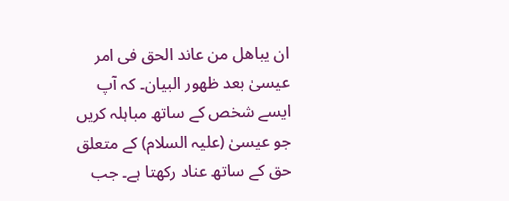ان یباھل من عاند الحق فی امر عیسیٰ بعد ظھور البیان۔ کہ آپ ایسے شخص کے ساتھ مباہلہ کریں جو عیسیٰ (علیہ السلام) کے متعلق حق کے ساتھ عناد رکھتا ہے۔ جب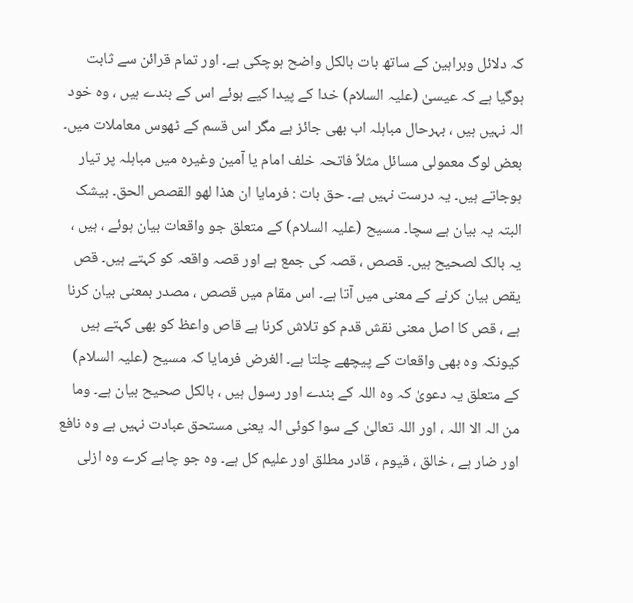کہ دلائل وبراہین کے ساتھ بات بالکل واضح ہوچکی ہے۔ اور تمام قرائن سے ثابت ہوگیا ہے کہ عیسیٰ (علیہ السلام) خدا کے پیدا کیے ہوئے اس کے بندے ہیں ، وہ خود الہ نہیں ہیں ، بہرحال مباہلہ اب بھی جائز ہے مگر اس قسم کے ٹھوس معاملات میں۔ بعض لوگ معمولی مسائل مثلاً فاتحہ خلف امام یا آمین وغیرہ میں مباہلہ پر تیار ہوجاتے ہیں۔ یہ درست نہیں ہے۔ حق بات : فرمایا ان ھذا لھو القصص الحق۔ بیشک البتہ یہ بیان ہے سچا۔ مسیح (علیہ السلام) کے متعلق جو واقعات بیان ہوئے ، ہیں ، یہ بالک لصحیح ہیں۔ قصص ، قصہ کی جمع ہے اور قصہ واقعہ کو کہتے ہیں۔ قص یقص بیان کرنے کے معنی میں آتا ہے۔ اس مقام میں قصص ، مصدر بمعنی بیان کرنا ہے ، قص کا اصل معنی نقش قدم کو تلاش کرنا ہے قاص واعظ کو بھی کہتے ہیں کیونکہ وہ بھی واقعات کے پیچھے چلتا ہے۔ الغرض فرمایا کہ مسیح (علیہ السلام) کے متعلق یہ دعویٰ کہ وہ اللہ کے بندے اور رسول ہیں ، بالکل صحیح بیان ہے۔ وما من الہ الا اللہ ، اور اللہ تعالیٰ کے سوا کوئی الہ یعنی مستحق عبادت نہیں ہے وہ نافع اور ضار ہے ، خالق ، قیوم ، قادر مطلق اور علیم کل ہے۔ وہ جو چاہے کرے وہ ازلی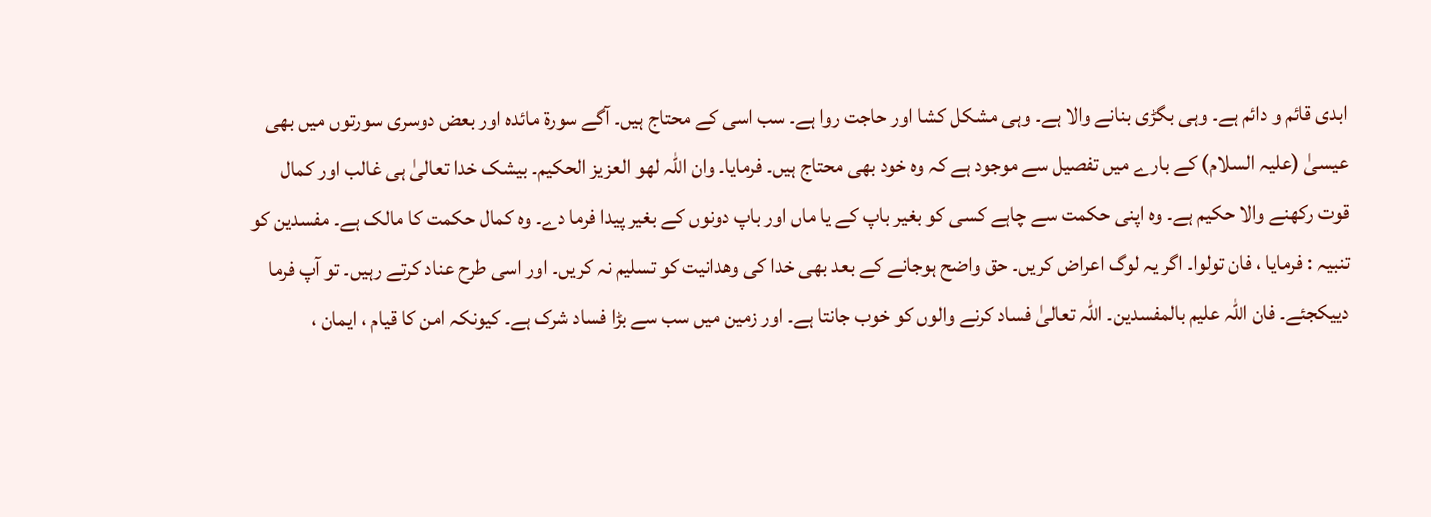ابدی قائم و دائم ہے۔ وہی بگڑی بنانے والا ہے۔ وہی مشکل کشا اور حاجت روا ہے۔ سب اسی کے محتاج ہیں۔ آگے سورة مائدہ اور بعض دوسری سورتوں میں بھی عیسیٰ (علیہ السلام) کے بارے میں تفصیل سے موجود ہے کہ وہ خود بھی محتاج ہیں۔ فرمایا۔ وان اللہ لھو العزیز الحکیم۔ بیشک خدا تعالیٰ ہی غالب اور کمال قوت رکھنے والا حکیم ہے۔ وہ اپنی حکمت سے چاہے کسی کو بغیر باپ کے یا ماں اور باپ دونوں کے بغیر پیدا فرما دے۔ وہ کمال حکمت کا مالک ہے۔ مفسدین کو تنبیہ : فرمایا ، فان تولوا۔ اگر یہ لوگ اعراض کریں۔ حق واضح ہوجانے کے بعد بھی خدا کی وھدانیت کو تسلیم نہ کریں۔ اور اسی طرح عناد کرتے رہیں۔ تو آپ فرما دییکجئے۔ فان اللہ علیم بالمفسدین۔ اللہ تعالیٰ فساد کرنے والوں کو خوب جانتا ہے۔ اور زمین میں سب سے بڑا فساد شرک ہے۔ کیونکہ امن کا قیام ، ایمان ،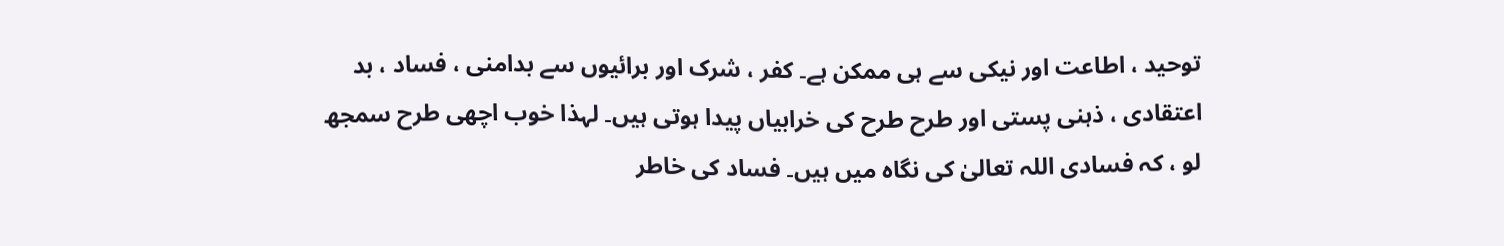توحید ، اطاعت اور نیکی سے ہی ممکن ہے۔ کفر ، شرک اور برائیوں سے بدامنی ، فساد ، بد اعتقادی ، ذہنی پستی اور طرح طرح کی خرابیاں پیدا ہوتی ہیں۔ لہذا خوب اچھی طرح سمجھ لو ، کہ فسادی اللہ تعالیٰ کی نگاہ میں ہیں۔ فساد کی خاطر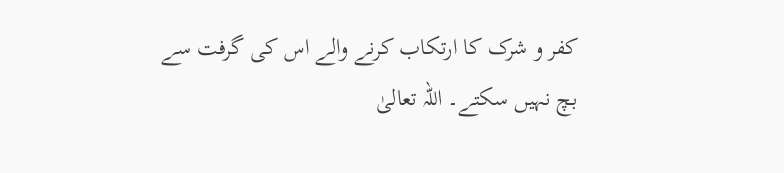کفر و شرک کا ارتکاب کرنے والے اس کی گرفت سے بچ نہیں سکتے۔ اللہ تعالیٰ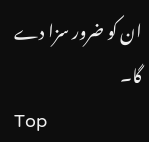ان کو ضرور سزا دے گا۔
Top